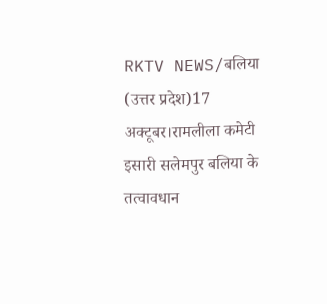RKTV NEWS/बलिया (उत्तर प्रदेश)17 अक्टूबर।रामलीला कमेटी इसारी सलेमपुर बलिया के तत्वावधान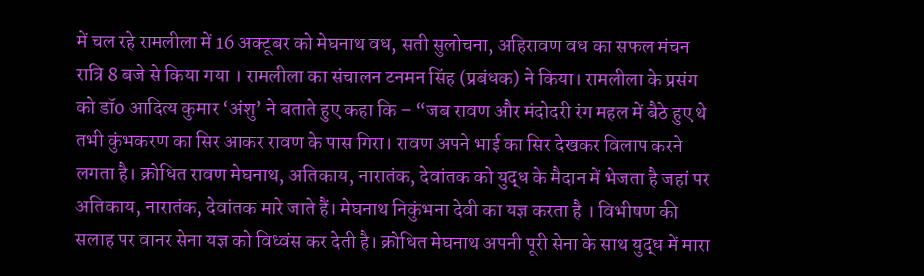में चल रहे रामलीला में 16 अक्टूबर को मेघनाथ वध, सती सुलोचना, अहिरावण वध का सफल मंचन रात्रि 8 बजे से किया गया । रामलीला का संचालन टनमन सिंह (प्रबंधक) ने किया। रामलीला के प्रसंग को डॉo आदित्य कुमार ‘अंशु’ ने बताते हुए कहा कि – “जब रावण और मंदोदरी रंग महल में बैठे हुए थे तभी कुंभकरण का सिर आकर रावण के पास गिरा। रावण अपने भाई का सिर देखकर विलाप करने लगता है। क्रोधित रावण मेघनाथ, अतिकाय, नारातंक, देवांतक को युद्ध के मैदान में भेजता है जहां पर अतिकाय, नारातंक, देवांतक मारे जाते हैं। मेघनाथ निकुंभना देवी का यज्ञ करता है । विभीषण की सलाह पर वानर सेना यज्ञ को विध्वंस कर देती है। क्रोधित मेघनाथ अपनी पूरी सेना के साथ युद्ध में मारा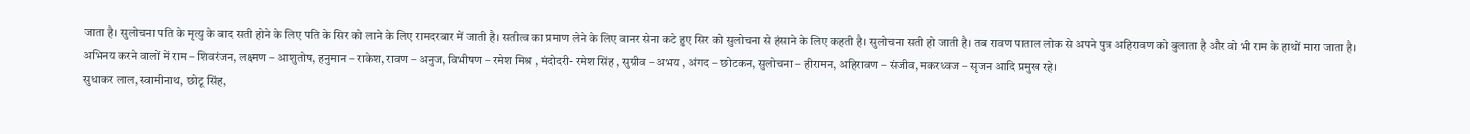जाता है। सुलोचना पति के मृत्यु के बाद सती होने के लिए पति के सिर को लाने के लिए रामदरबार में जाती है। सतीत्व का प्रमाण लेने के लिए वानर सेना कटे हुए सिर को सुलोचना से हंसाने के लिए कहती है। सुलोचना सती हो जाती है। तब रावण पाताल लोक से अपने पुत्र अहिरावण को बुलाता है और वो भी राम के हाथों मारा जाता है।
अभिनय करने वालों में राम – शिवरंजन, लक्ष्मण – आशुतोष, हनुमान – राकेश, रावण – अनुज, विभीषण – रमेश मिश्र , मंदोदरी- रमेश सिंह , सुग्रीव – अभय , अंगद – छोटकन, सुलोचना – हीरामन, अहिरावण – संजीव, मकरध्वज – सृजन आदि प्रमुख रहे।
सुधाकर लाल, स्वामीनाथ, छोटू सिंह,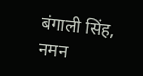बंगाली सिंह, नमन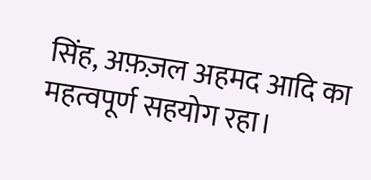सिंह, अफ़ज़ल अहमद आदि का महत्वपूर्ण सहयोग रहा।